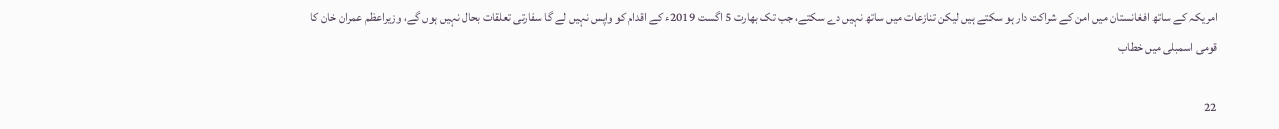امریکہ کے ساتھ افغانستان میں امن کے شراکت دار ہو سکتے ہیں لیکن تنازعات میں ساتھ نہیں دے سکتے، جب تک بھارت 5 اگست 2019ء کے اقدام کو واپس نہیں لے گا سفارتی تعلقات بحال نہیں ہوں گے، وزیراعظم عمران خان کا قومی اسمبلی میں خطاب

22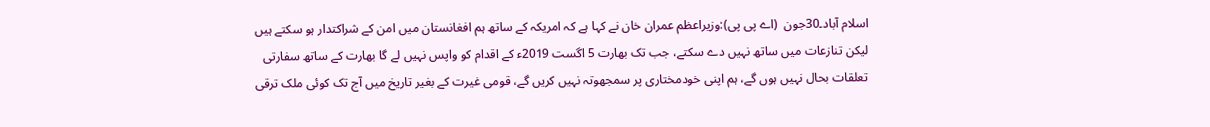اسلام آباد۔30جون  (اے پی پی):وزیراعظم عمران خان نے کہا ہے کہ امریکہ کے ساتھ ہم افغانستان میں امن کے شراکتدار ہو سکتے ہیں لیکن تنازعات میں ساتھ نہیں دے سکتے، جب تک بھارت 5 اگست 2019ء کے اقدام کو واپس نہیں لے گا بھارت کے ساتھ سفارتی تعلقات بحال نہیں ہوں گے، ہم اپنی خودمختاری پر سمجھوتہ نہیں کریں گے، قومی غیرت کے بغیر تاریخ میں آج تک کوئی ملک ترقی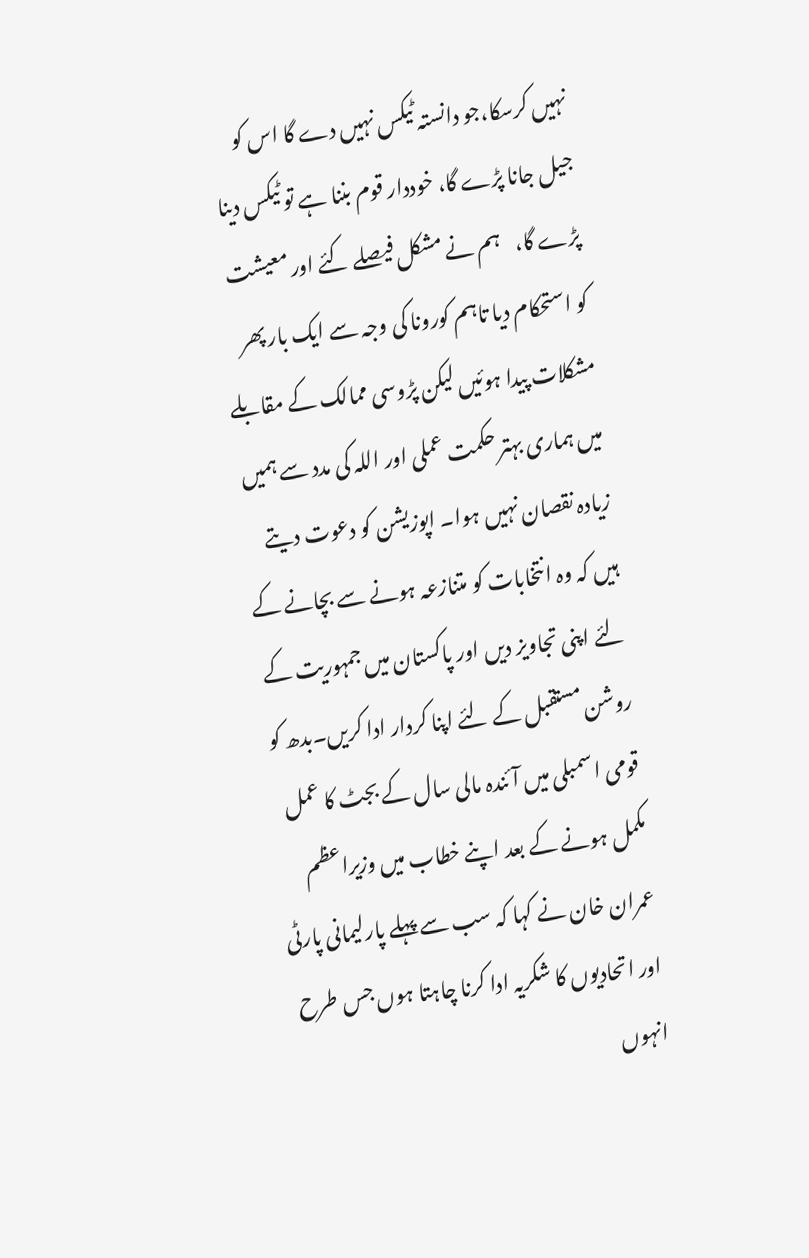نہیں کرسکا،جو دانستہ ٹیکس نہیں دے گا اس کو جیل جانا پڑے گا، خوددار قوم بننا ہے تو ٹیکس دینا پڑے گا،    ہم نے مشکل فیصلے کئے اور معیشت کو استحکام دیا تاہم کورونا کی وجہ سے ایک بار پھر مشکلات پیدا ہوئیں لیکن پڑوسی ممالک کے مقابلے میں ہماری بہتر حکمت عملی اور اللہ کی مدد سے ہمیں زیادہ نقصان نہیں ہوا۔ اپوزیشن کو دعوت دیتے ہیں کہ وہ انتخابات کو متنازعہ ہونے سے بچانے کے لئے اپنی تجاویز دیں اور پاکستان میں جمہوریت کے روشن مستقبل کے لئے اپنا کردار ادا کریں۔بدھ کو قومی اسمبلی میں آئندہ مالی سال کے بجٹ کا عمل مکمل ہونے کے بعد اپنے خطاب میں وزیراعظم عمران خان نے کہا کہ سب سے پہلے پارلیمانی پارٹی اور اتحادیوں کا شکریہ ادا کرنا چاہتا ہوں جس طرح انہوں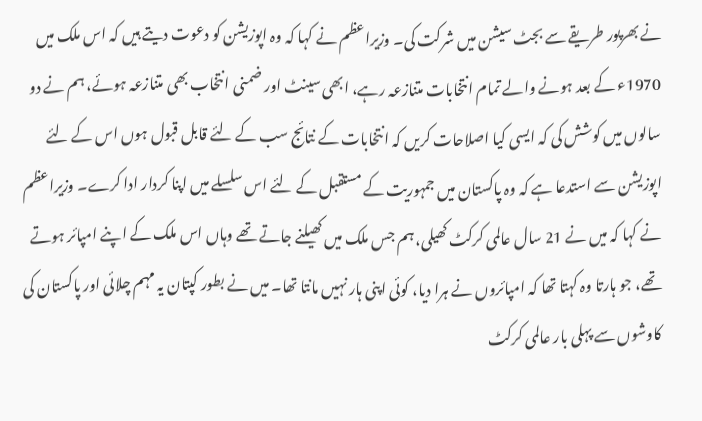نے بھرپور طریقے سے بجٹ سیشن میں شرکت کی۔ وزیراعظم نے کہا کہ وہ اپوزیشن کو دعوت دیتے ہیں کہ اس ملک میں 1970ء کے بعد ہونے والے تمام انتخابات متنازعہ رہے، ابھی سینٹ اور ضمنی انتخاب بھی متنازعہ ہوئے، ہم نے دو سالوں میں کوشش کی کہ ایسی کیا اصلاحات کریں کہ انتخابات کے نتائج سب کے لئے قابل قبول ہوں اس کے لئے اپوزیشن سے استدعا ہے کہ وہ پاکستان میں جمہوریت کے مستقبل کے لئے اس سلسلے میں اپنا کردار ادا کرے۔ وزیراعظم نے کہا کہ میں نے 21 سال عالمی کرکٹ کھیلی، ہم جس ملک میں کھیلنے جاتے تھے وہاں اس ملک کے اپنے امپائر ہوتے تھے، جو ہارتا وہ کہتا تھا کہ امپائروں نے ہرا دیا، کوئی اپنی ہار نہیں مانتا تھا۔ میں نے بطور کپتان یہ مہم چلائی اور پاکستان کی کاوشوں سے پہلی بار عالمی کرکٹ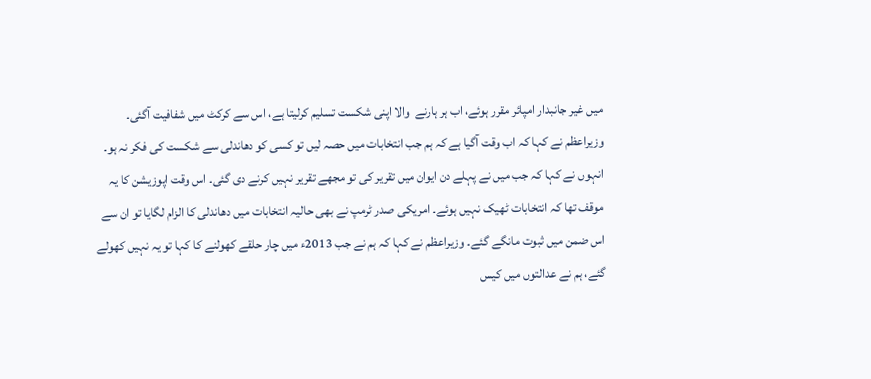میں غیر جانبدار امپائر مقرر ہوئے، اب ہر ہارنے  والا اپنی شکست تسلیم کرلیتا ہے، اس سے کرکٹ میں شفافیت آگئی۔ وزیراعظم نے کہا کہ اب وقت آگیا ہے کہ ہم جب انتخابات میں حصہ لیں تو کسی کو دھاندلی سے شکست کی فکر نہ ہو۔ انہوں نے کہا کہ جب میں نے پہلے دن ایوان میں تقریر کی تو مجھے تقریر نہیں کرنے دی گئی۔ اس وقت اپوزیشن کا یہ موقف تھا کہ انتخابات ٹھیک نہیں ہوئے۔ امریکی صدر ٹرمپ نے بھی حالیہ انتخابات میں دھاندلی کا الزام لگایا تو ان سے اس ضمن میں ثبوت مانگے گئے۔ وزیراعظم نے کہا کہ ہم نے جب 2013ء میں چار حلقے کھولنے کا کہا تو یہ نہیں کھولے گئے، ہم نے عدالتوں میں کیس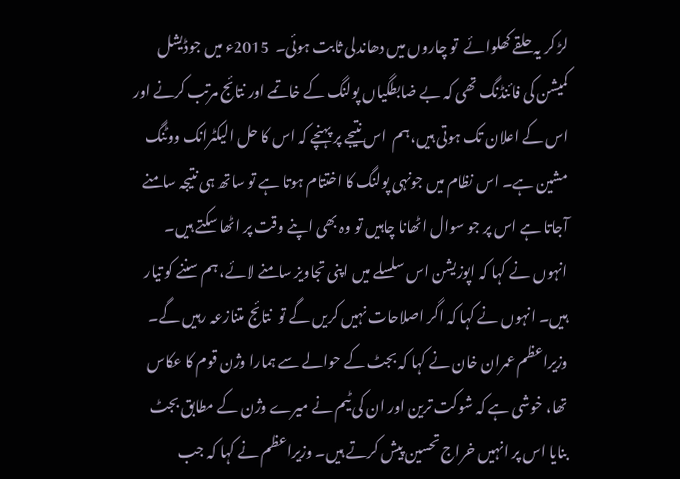لڑ کر یہ حلقے کھلوائے  تو چاروں میں دھاندلی ثابت ہوئی۔  2015ء میں جوڈیشل کمیشن کی فائنڈنگ تھی کہ بے ضابطگیاں پولنگ کے خاتمے اور نتائج مرتب کرنے اور اس کے اعلان تک ہوتی ہیں،ہم  اس نتیجے پر پہنچے کہ اس کا حل الیکٹرانک ووٹنگ مشین ہے۔ اس نظام میں جونہی پولنگ کا اختتام ہوتا ہے تو ساتھ ہی نتیجہ سامنے آجاتا ہے اس پر جو سوال اٹھانا چاہیں تو وہ بھی اپنے وقت پر اٹھا سکتے ہیں۔ انہوں نے کہا کہ اپوزیشن اس سلسلے میں اپنی تجاویز سامنے لائے، ہم سننے کو تیار ہیں۔ انہوں نے کہا کہ اگر اصلاحات نہیں کریں گے تو  نتائج متنازعہ رہیں گے۔ وزیراعظم عمران خان نے کہا کہ بجٹ کے حوالے سے ہمارا وژن قوم کا عکاس تھا، خوشی ہے کہ شوکت ترین اور ان کی ٹیم نے میرے وژن کے مطابق بجٹ بنایا اس پر انہیں خراج تحسین پیش کرتے ہیں۔ وزیراعظم نے کہا کہ جب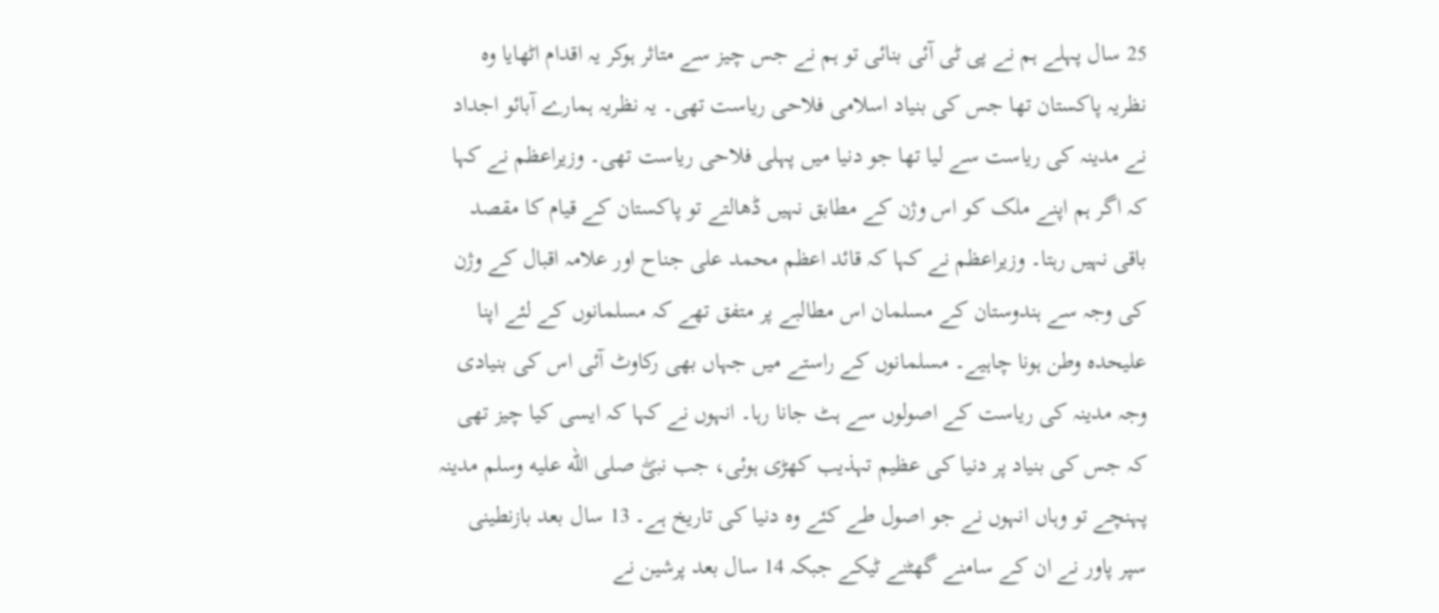25 سال پہلے ہم نے پی ٹی آئی بنائی تو ہم نے جس چیز سے متاثر ہوکر یہ اقدام اٹھایا وہ نظریہ پاکستان تھا جس کی بنیاد اسلامی فلاحی ریاست تھی۔ یہ نظریہ ہمارے آبائو اجداد نے مدینہ کی ریاست سے لیا تھا جو دنیا میں پہلی فلاحی ریاست تھی۔ وزیراعظم نے کہا کہ اگر ہم اپنے ملک کو اس وژن کے مطابق نہیں ڈھالتے تو پاکستان کے قیام کا مقصد باقی نہیں رہتا۔ وزیراعظم نے کہا کہ قائد اعظم محمد علی جناح اور علامہ اقبال کے وژن کی وجہ سے ہندوستان کے مسلمان اس مطالبے پر متفق تھے کہ مسلمانوں کے لئے اپنا علیحدہ وطن ہونا چاہیے۔ مسلمانوں کے راستے میں جہاں بھی رکاوٹ آئی اس کی بنیادی وجہ مدینہ کی ریاست کے اصولوں سے ہٹ جانا رہا۔ انہوں نے کہا کہ ایسی کیا چیز تھی کہ جس کی بنیاد پر دنیا کی عظیم تہذیب کھڑی ہوئی، جب نبیۖ صلى الله عليه وسلم مدینہ پہنچے تو وہاں انہوں نے جو اصول طے کئے وہ دنیا کی تاریخ ہے۔ 13 سال بعد بازنطینی سپر پاور نے ان کے سامنے گھٹنے ٹیکے جبکہ 14 سال بعد پرشین نے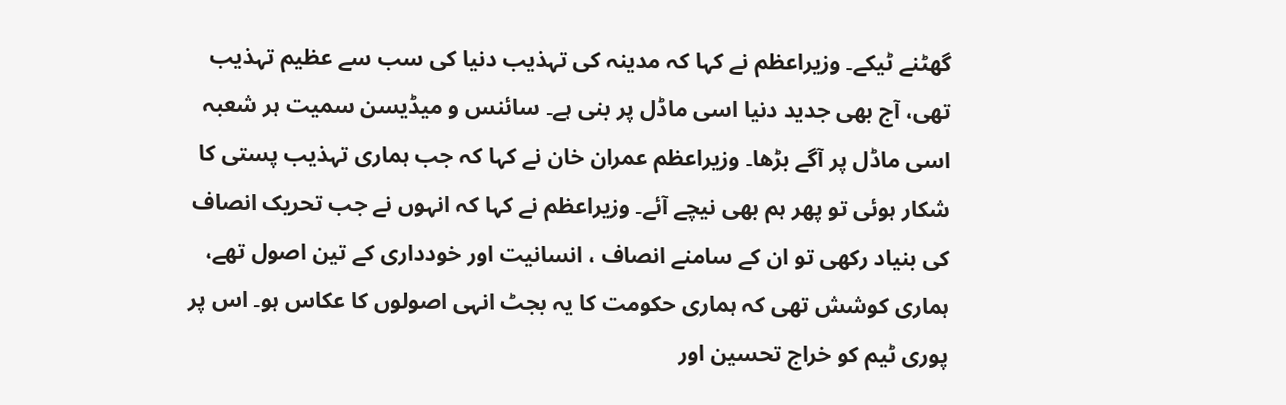گھٹنے ٹیکے۔ وزیراعظم نے کہا کہ مدینہ کی تہذیب دنیا کی سب سے عظیم تہذیب تھی، آج بھی جدید دنیا اسی ماڈل پر بنی ہے۔ سائنس و میڈیسن سمیت ہر شعبہ اسی ماڈل پر آگے بڑھا۔ وزیراعظم عمران خان نے کہا کہ جب ہماری تہذیب پستی کا شکار ہوئی تو پھر ہم بھی نیچے آئے۔ وزیراعظم نے کہا کہ انہوں نے جب تحریک انصاف کی بنیاد رکھی تو ان کے سامنے انصاف ، انسانیت اور خودداری کے تین اصول تھے، ہماری کوشش تھی کہ ہماری حکومت کا یہ بجٹ انہی اصولوں کا عکاس ہو۔ اس پر پوری ٹیم کو خراج تحسین اور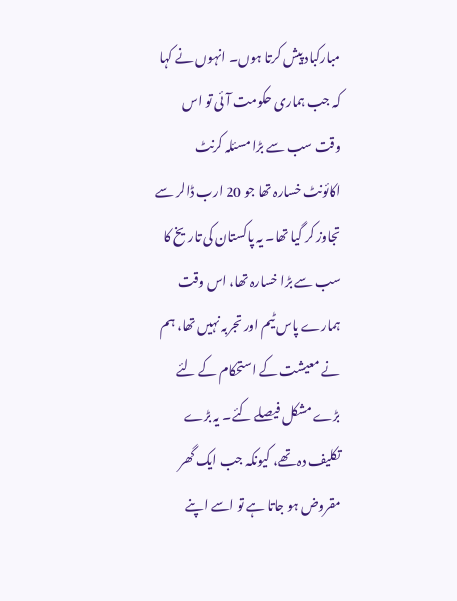مبارکباد پیش کرتا ہوں۔ انہوں نے کہا کہ جب ہماری حکومت آئی تو اس وقت سب سے بڑا مسئلہ کرنٹ اکائونٹ خسارہ تھا جو 20 ارب ڈالر سے تجاوز کر گیا تھا۔ یہ پاکستان کی تاریخ کا سب سے بڑا خسارہ تھا، اس وقت ہمارے پاس ٹیم اور تجربہ نہیں تھا، ہم نے معیشت کے استحکام کے لئے بڑے مشکل فیصلے کئے۔ یہ بڑے تکلیف دہ تھے، کیونکہ جب ایک گھر مقروض ہو جاتا ہے تو اسے اپنے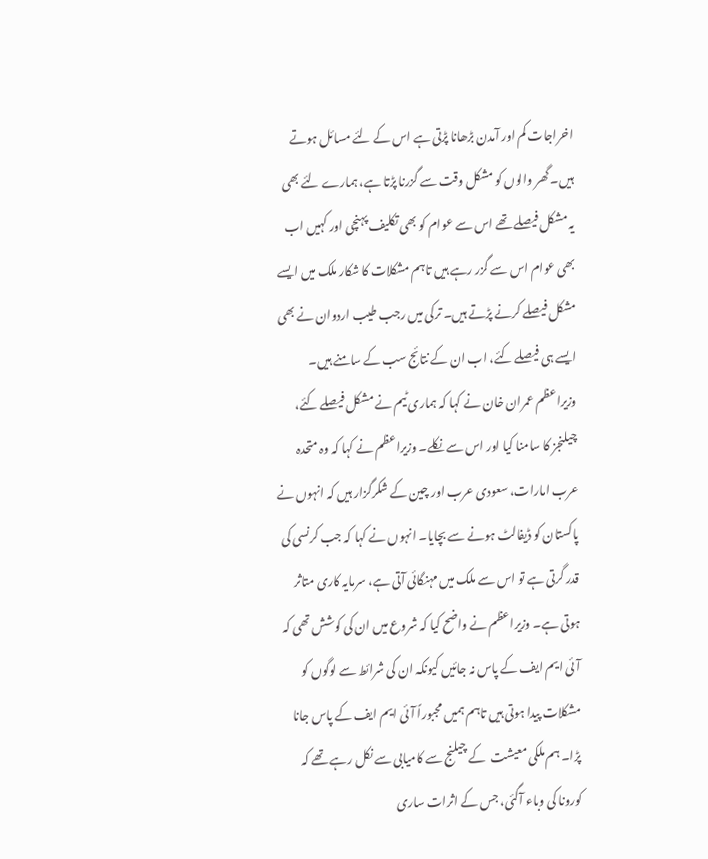اخراجات کم اور آمدن بڑھانا پڑتی ہے اس کے لئے مسائل ہوتے ہیں۔ گھر والوں کو مشکل وقت سے گزرنا پڑتا ہے، ہمارے لئے بھی یہ مشکل فیصلے تھے اس سے عوام کو بھی تکلیف پہنچی اور کہیں اب بھی عوام اس سے گزر رہے ہیں تاہم مشکلات کا شکار ملک میں ایسے مشکل فیصلے کرنے پڑتے ہیں۔ ترکی میں رجب طیب اردوان نے بھی ایسے ہی فیصلے کئے، اب ان کے نتائج سب کے سامنے ہیں۔ وزیراعظم عمران خان نے کہا کہ ہماری ٹیم نے مشکل فیصلے کئے، چیلنجز کا سامنا کیا اور اس سے نکلے۔ وزیراعظم نے کہا کہ وہ متحدہ عرب امارات، سعودی عرب اور چین کے شکرگزار ہیں کہ انہوں نے پاکستان کو ڈیفالٹ ہونے سے بچایا۔ انہوں نے کہا کہ جب کرنسی کی قدر گرتی ہے تو اس سے ملک میں مہنگائی آتی ہے، سرمایہ کاری متاثر ہوتی ہے۔ وزیراعظم نے واضح کیا کہ شروع میں ان کی کوشش تھی کہ آئی ایم ایف کے پاس نہ جائیں کیونکہ ان کی شرائط سے لوگوں کو مشکلات پیدا ہوتی ہیں تاہم ہمیں مجبوراً آئی ایم ایف کے پاس جانا پڑا۔ ہم ملکی معیشت  کے چیلنج سے کامیابی سے نکل رہے تھے کہ کورونا کی وباء آگئی، جس کے اثرات ساری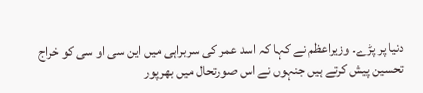دنیا پر پڑے۔ وزیراعظم نے کہا کہ اسد عمر کی سربراہی میں این سی او سی کو خراج تحسین پیش کرتے ہیں جنہوں نے اس صورتحال میں بھرپور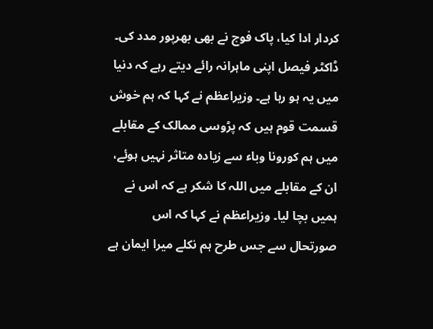کردار ادا کیا، پاک فوج نے بھی بھرپور مدد کی۔ ڈاکٹر فیصل اپنی ماہرانہ رائے دیتے رہے کہ دنیا میں یہ ہو رہا ہے۔ وزیراعظم نے کہا کہ ہم خوش قسمت قوم ہیں کہ پڑوسی ممالک کے مقابلے میں ہم کورونا وباء سے زیادہ متاثر نہیں ہوئے، ان کے مقابلے میں اللہ کا شکر ہے کہ اس نے ہمیں بچا لیا۔ وزیراعظم نے کہا کہ اس صورتحال سے جس طرح ہم نکلے میرا ایمان ہے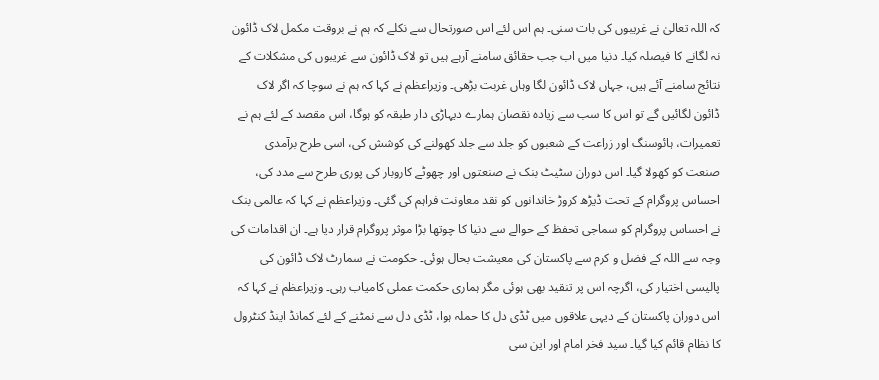کہ اللہ تعالیٰ نے غریبوں کی بات سنی۔ ہم اس لئے اس صورتحال سے نکلے کہ ہم نے بروقت مکمل لاک ڈائون نہ لگانے کا فیصلہ کیا۔ دنیا میں اب جب حقائق سامنے آرہے ہیں تو لاک ڈائون سے غریبوں کی مشکلات کے نتائج سامنے آئے ہیں، جہاں لاک ڈائون لگا وہاں غربت بڑھی۔ وزیراعظم نے کہا کہ ہم نے سوچا کہ اگر لاک ڈائون لگائیں گے تو اس کا سب سے زیادہ نقصان ہمارے دیہاڑی دار طبقہ کو ہوگا، اس مقصد کے لئے ہم نے تعمیرات، ہائوسنگ اور زراعت کے شعبوں کو جلد سے جلد کھولنے کی کوشش کی، اسی طرح برآمدی صنعت کو کھولا گیا۔ اس دوران سٹیٹ بنک نے صنعتوں اور چھوٹے کاروبار کی پوری طرح سے مدد کی، احساس پروگرام کے تحت ڈیڑھ کروڑ خاندانوں کو نقد معاونت فراہم کی گئی۔ وزیراعظم نے کہا کہ عالمی بنک نے احساس پروگرام کو سماجی تحفظ کے حوالے سے دنیا کا چوتھا بڑا موثر پروگرام قرار دیا ہے۔ ان اقدامات کی وجہ سے اللہ کے فضل و کرم سے پاکستان کی معیشت بحال ہوئی۔ حکومت نے سمارٹ لاک ڈائون کی پالیسی اختیار کی، اگرچہ اس پر تنقید بھی ہوئی مگر ہماری حکمت عملی کامیاب رہی۔ وزیراعظم نے کہا کہ اس دوران پاکستان کے دیہی علاقوں میں ٹڈی دل کا حملہ ہوا، ٹڈی دل سے نمٹنے کے لئے کمانڈ اینڈ کنٹرول کا نظام قائم کیا گیا۔ سید فخر امام اور این سی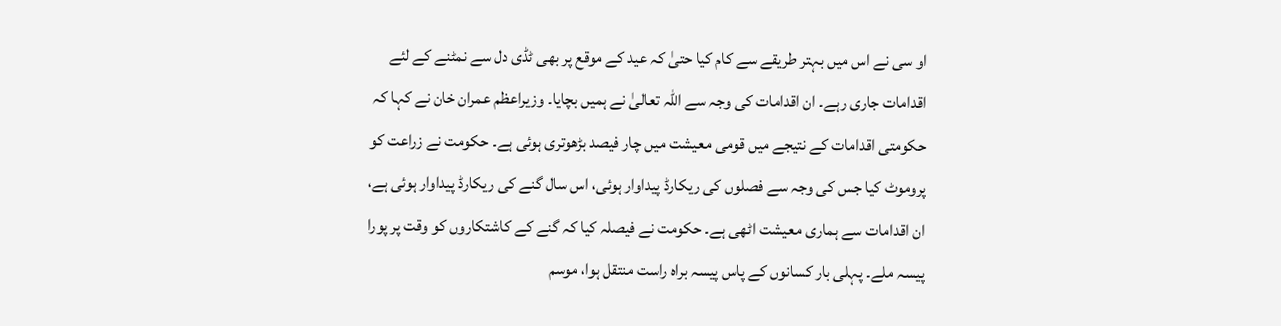او سی نے اس میں بہتر طریقے سے کام کیا حتیٰ کہ عید کے موقع پر بھی ٹڈی دل سے نمٹنے کے لئے اقدامات جاری رہے۔ ان اقدامات کی وجہ سے اللہ تعالیٰ نے ہمیں بچایا۔ وزیراعظم عمران خان نے کہا کہ حکومتی اقدامات کے نتیجے میں قومی معیشت میں چار فیصد بڑھوتری ہوئی ہے۔ حکومت نے زراعت کو پروموٹ کیا جس کی وجہ سے فصلوں کی ریکارڈ پیداوار ہوئی، اس سال گنے کی ریکارڈ پیداوار ہوئی ہے، ان اقدامات سے ہماری معیشت اٹھی ہے۔ حکومت نے فیصلہ کیا کہ گنے کے کاشتکاروں کو وقت پر پورا پیسہ ملے۔ پہلی بار کسانوں کے پاس پیسہ براہ راست منتقل ہوا، موسم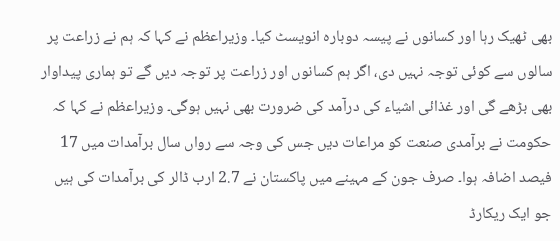بھی ٹھیک رہا اور کسانوں نے پیسہ دوبارہ انویسٹ کیا۔ وزیراعظم نے کہا کہ ہم نے زراعت پر سالوں سے کوئی توجہ نہیں دی، اگر ہم کسانوں اور زراعت پر توجہ دیں گے تو ہماری پیداوار بھی بڑھے گی اور غذائی اشیاء کی درآمد کی ضرورت بھی نہیں ہوگی۔ وزیراعظم نے کہا کہ حکومت نے برآمدی صنعت کو مراعات دیں جس کی وجہ سے رواں سال برآمدات میں 17 فیصد اضافہ ہوا۔ صرف جون کے مہینے میں پاکستان نے 2.7 ارب ڈالر کی برآمدات کی ہیں جو ایک ریکارڈ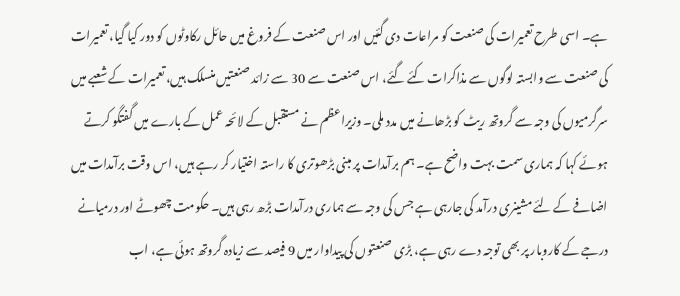ہے۔ اسی طرح تعمیرات کی صنعت کو مراعات دی گئیں اور اس صنعت کے فروغ میں حائل رکاوٹوں کو دور کیا گیا، تعمیرات کی صنعت سے وابستہ لوگوں سے مذاکرات کئے گئے، اس صنعت سے 30 سے زائد صنعتیں منسلک ہیں، تعمیرات کے شعبے میں سرگرمیوں کی وجہ سے گروتھ ریٹ کو بڑھانے میں مدد ملی۔ وزیراعظم نے مستقبل کے لائحہ عمل کے بارے میں گفتگو کرتے ہوئے کہا کہ ہماری سمت بہت واضح ہے۔ ہم برآمدات پر مبنی بڑھوتری کا راستہ اختیار کر رہے ہیں، اس وقت برآمدات میں اضافے کے لئے مشینری درآمد کی جارہی ہے جس کی وجہ سے ہماری درآمدات بڑھ رہی ہیں۔ حکومت چھوٹے اور درمیانے درجے کے کاروبار پر بھی توجہ دے رہی ہے، بڑی صنعتوں کی پیداوار میں 9 فیصد سے زیادہ گروتھ ہوئی ہے، اب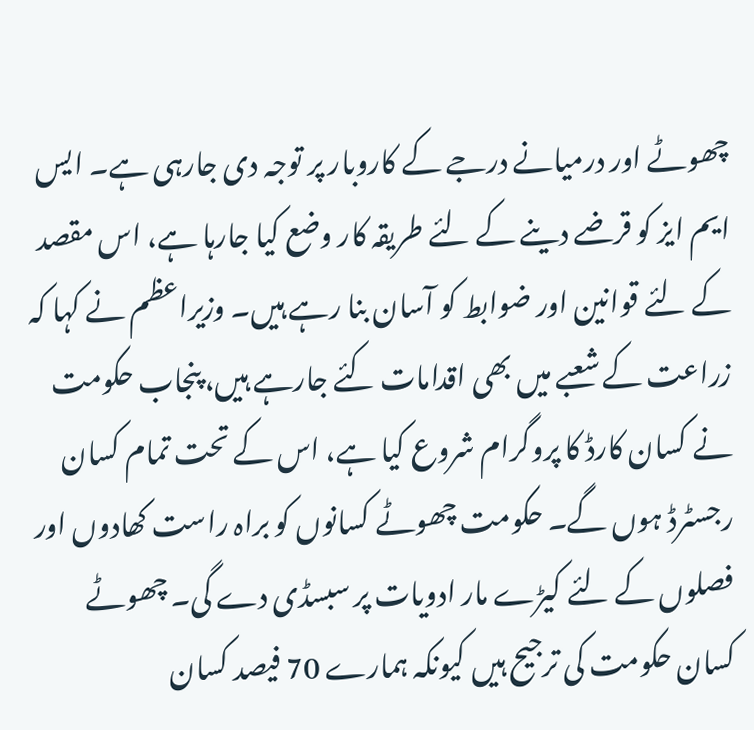چھوٹے اور درمیانے درجے کے کاروبار پر توجہ دی جارہی ہے۔ ایس ایم ایز کو قرضے دینے کے لئے طریقہ کار وضع کیا جارہا ہے، اس مقصد کے لئے قوانین اور ضوابط کو آسان بنا رہے ہیں۔ وزیراعظم نے کہا کہ زراعت کے شعبے میں بھی اقدامات کئے جارہے ہیں، پنجاب حکومت نے کسان کارڈ کا پروگرام شروع کیا ہے، اس کے تحت تمام کسان رجسٹرڈ ہوں گے۔ حکومت چھوٹے کسانوں کو براہ راست کھادوں اور فصلوں کے لئے کیڑے مار ادویات پر سبسڈی دے گی۔ چھوٹے کسان حکومت کی ترجیح ہیں کیونکہ ہمارے 70 فیصد کسان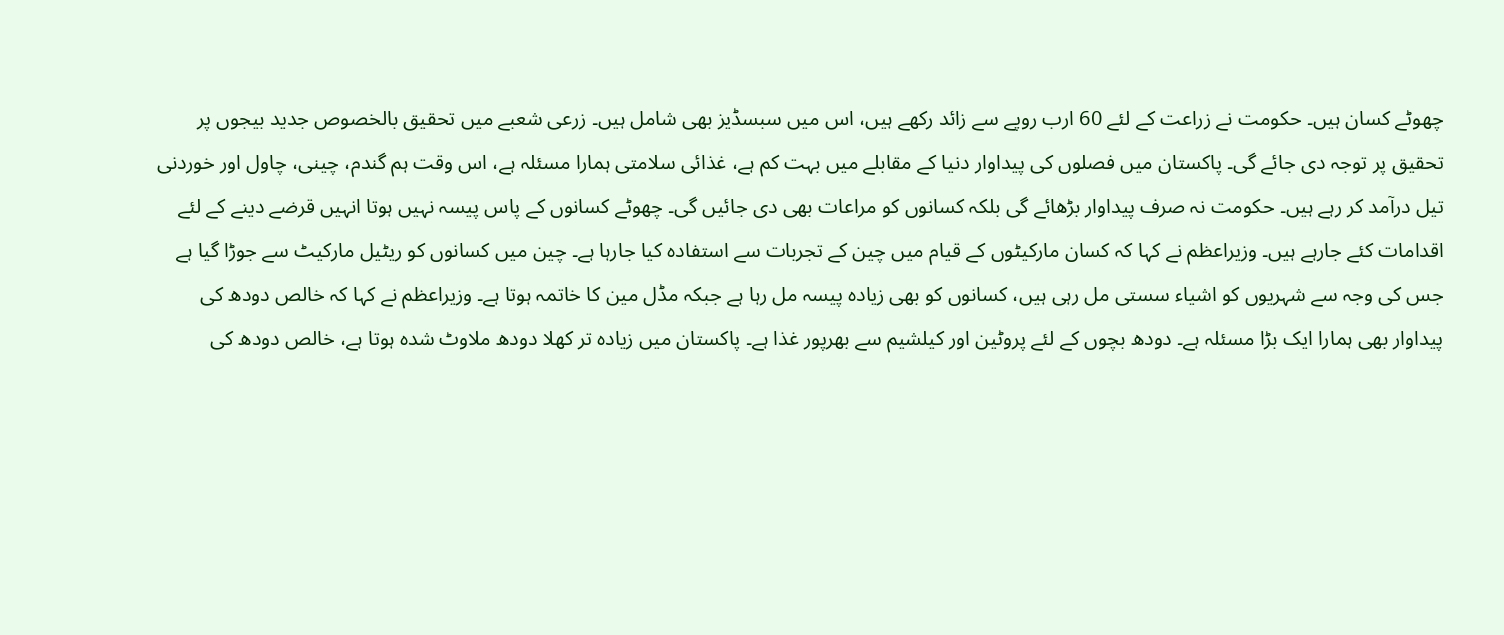چھوٹے کسان ہیں۔ حکومت نے زراعت کے لئے 60 ارب روپے سے زائد رکھے ہیں، اس میں سبسڈیز بھی شامل ہیں۔ زرعی شعبے میں تحقیق بالخصوص جدید بیجوں پر تحقیق پر توجہ دی جائے گی۔ پاکستان میں فصلوں کی پیداوار دنیا کے مقابلے میں بہت کم ہے، غذائی سلامتی ہمارا مسئلہ ہے، اس وقت ہم گندم، چینی، چاول اور خوردنی تیل درآمد کر رہے ہیں۔ حکومت نہ صرف پیداوار بڑھائے گی بلکہ کسانوں کو مراعات بھی دی جائیں گی۔ چھوٹے کسانوں کے پاس پیسہ نہیں ہوتا انہیں قرضے دینے کے لئے اقدامات کئے جارہے ہیں۔ وزیراعظم نے کہا کہ کسان مارکیٹوں کے قیام میں چین کے تجربات سے استفادہ کیا جارہا ہے۔ چین میں کسانوں کو ریٹیل مارکیٹ سے جوڑا گیا ہے جس کی وجہ سے شہریوں کو اشیاء سستی مل رہی ہیں، کسانوں کو بھی زیادہ پیسہ مل رہا ہے جبکہ مڈل مین کا خاتمہ ہوتا ہے۔ وزیراعظم نے کہا کہ خالص دودھ کی پیداوار بھی ہمارا ایک بڑا مسئلہ ہے۔ دودھ بچوں کے لئے پروٹین اور کیلشیم سے بھرپور غذا ہے۔ پاکستان میں زیادہ تر کھلا دودھ ملاوٹ شدہ ہوتا ہے، خالص دودھ کی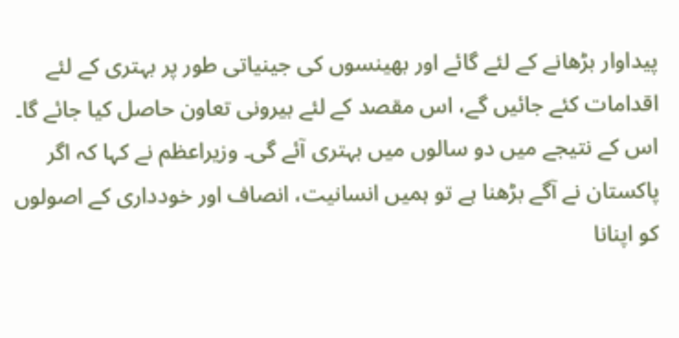پیداوار بڑھانے کے لئے گائے اور بھینسوں کی جینیاتی طور پر بہتری کے لئے اقدامات کئے جائیں گے، اس مقصد کے لئے بیرونی تعاون حاصل کیا جائے گا۔ اس کے نتیجے میں دو سالوں میں بہتری آئے گی۔ وزیراعظم نے کہا کہ اگر پاکستان نے آگے بڑھنا ہے تو ہمیں انسانیت، انصاف اور خودداری کے اصولوں کو اپنانا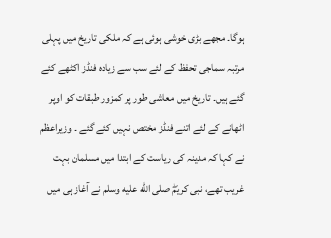ہوگا۔ مجھے بڑی خوشی ہوئی ہے کہ ملکی تاریخ میں پہلی مرتبہ سماجی تحفظ کے لئے سب سے زیادہ فنڈز اکٹھے کئے گئے ہیں۔ تاریخ میں معاشی طور پر کمزور طبقات کو اوپر اٹھانے کے لئے اتنے فنڈز مختص نہیں کئے گئے ۔ وزیراعظم نے کہا کہ مدینہ کی ریاست کے ابتدا میں مسلمان بہت غریب تھے، نبی کریمۖ صلى الله عليه وسلم نے آغاز ہی میں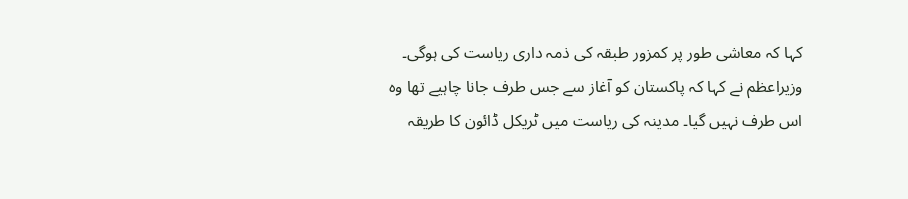کہا کہ معاشی طور پر کمزور طبقہ کی ذمہ داری ریاست کی ہوگی۔ وزیراعظم نے کہا کہ پاکستان کو آغاز سے جس طرف جانا چاہیے تھا وہ اس طرف نہیں گیا۔ مدینہ کی ریاست میں ٹریکل ڈائون کا طریقہ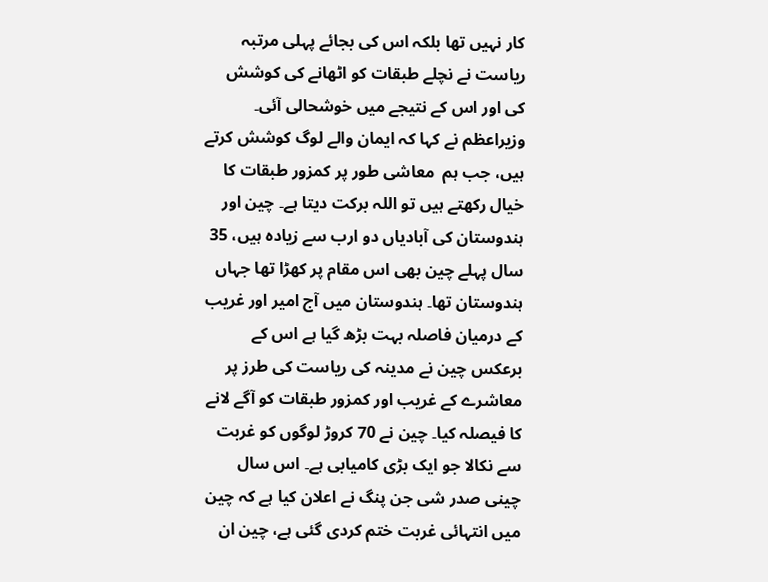کار نہیں تھا بلکہ اس کی بجائے پہلی مرتبہ ریاست نے نچلے طبقات کو اٹھانے کی کوشش کی اور اس کے نتیجے میں خوشحالی آئی۔ وزیراعظم نے کہا کہ ایمان والے لوگ کوشش کرتے ہیں، جب ہم  معاشی طور پر کمزور طبقات کا خیال رکھتے ہیں تو اللہ برکت دیتا ہے۔ چین اور ہندوستان کی آبادیاں دو ارب سے زیادہ ہیں، 35 سال پہلے چین بھی اس مقام پر کھڑا تھا جہاں ہندوستان تھا۔ ہندوستان میں آج امیر اور غریب کے درمیان فاصلہ بہت بڑھ گیا ہے اس کے برعکس چین نے مدینہ کی ریاست کی طرز پر معاشرے کے غریب اور کمزور طبقات کو آگے لانے کا فیصلہ کیا۔ چین نے 70 کروڑ لوگوں کو غربت سے نکالا جو ایک بڑی کامیابی ہے۔ اس سال چینی صدر شی جن پنگ نے اعلان کیا ہے کہ چین میں انتہائی غربت ختم کردی گئی ہے، چین ان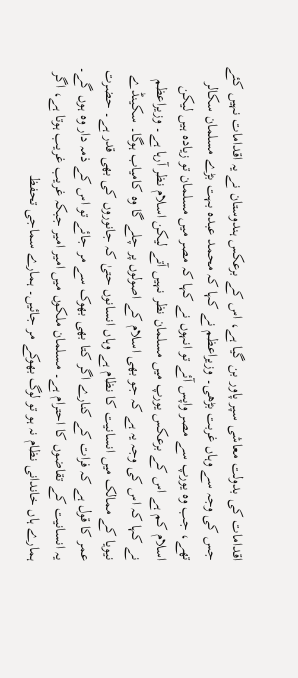اقدامات کی بدولت معاشی سپر پاور بن گیا ہے، اس کے برعکس ہندوستان نے یہ اقدامات نہیں کئے جس کی وجہ سے وہاں غربت بڑھی۔ وزیراعظم نے کہا کہ محمد عبدہ بہت بڑے مسلمان سکالر تھے، جب وہ یورپ سے مصر واپس آئے تو انہوں نے کہا کہ مصر میں مسلمان تو زیادہ ہیں لیکن اسلام کم ہے اس کے برعکس یورپ میں مسلمان نظر نہیں آتے لیکن اسلام نظر آرہا ہے۔ وزیراعظم نے کہا کہ اس کی وجہ یہ ہے کہ جو بھی اسلام کے اصولوں پر چلے گا وہ کامیاب ہوگا۔ سکینڈے نیویا کے ممالک میں انسانیت کا نظام ہے وہاں انسانوں حتیٰ کہ جانوروں کی بھی قدر ہے۔ حضرت عمر کا قول ہے کہ فرات کے کنارے اگر کتا بھی بھوک سے مر جائے تو اس کے ذمہ دار وہ ہوں گے۔ یہ انسانیت کے تقاضوں کا احترام ہے۔ مسلمان ملکوں میں امیر امیر جبکہ غریب غریب ہوتا ہے، اگر ہمارے ہاں خاندانی نظام نہ ہو تو لوگ بھوکے مر جائیں۔ ہمارے سماجی تحفظ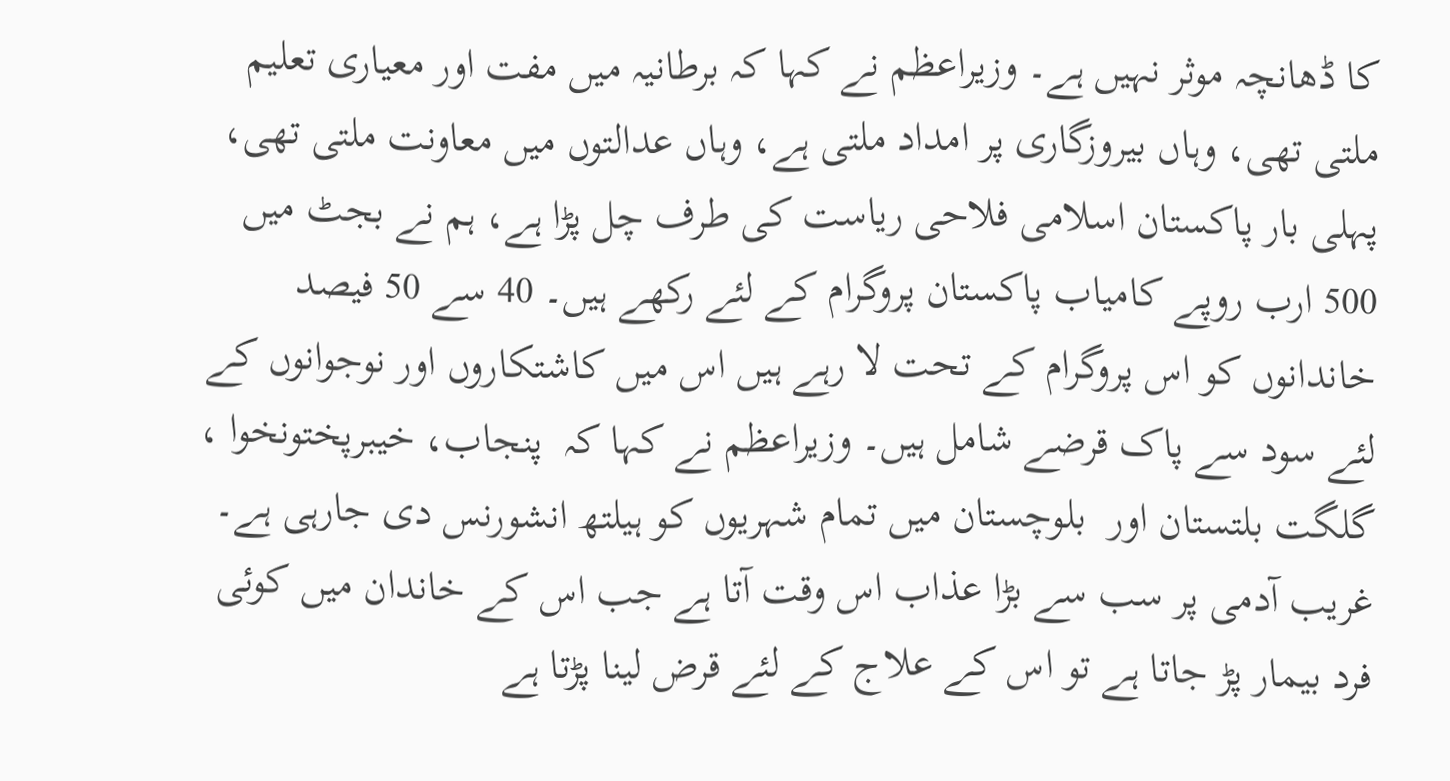کا ڈھانچہ موثر نہیں ہے۔ وزیراعظم نے کہا کہ برطانیہ میں مفت اور معیاری تعلیم ملتی تھی، وہاں بیروزگاری پر امداد ملتی ہے، وہاں عدالتوں میں معاونت ملتی تھی، پہلی بار پاکستان اسلامی فلاحی ریاست کی طرف چل پڑا ہے، ہم نے بجٹ میں 500 ارب روپے کامیاب پاکستان پروگرام کے لئے رکھے ہیں۔ 40 سے 50 فیصد خاندانوں کو اس پروگرام کے تحت لا رہے ہیں اس میں کاشتکاروں اور نوجوانوں کے لئے سود سے پاک قرضے شامل ہیں۔ وزیراعظم نے کہا کہ  پنجاب، خیبرپختونخوا ، گلگت بلتستان اور  بلوچستان میں تمام شہریوں کو ہیلتھ انشورنس دی جارہی ہے۔ غریب آدمی پر سب سے بڑا عذاب اس وقت آتا ہے جب اس کے خاندان میں کوئی فرد بیمار پڑ جاتا ہے تو اس کے علاج کے لئے قرض لینا پڑتا ہے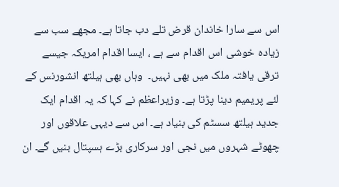اس سے سارا خاندان قرض تلے دب جاتا ہے۔ مجھے سب سے زیادہ خوشی اس اقدام سے ہے ، ایسا اقدام امریکہ جیسے ترقی یافتہ ملک میں بھی نہیں۔  وہاں بھی ہیلتھ انشورنس کے لئے پریمیم دینا پڑتا ہے۔ وزیراعظم نے کہا کہ یہ اقدام ایک جدید ہیلتھ سسٹم کی بنیاد ہے۔ اس سے دیہی علاقوں اور چھوٹے شہروں میں نجی اور سرکاری بڑے ہسپتال بنیں گے۔ ان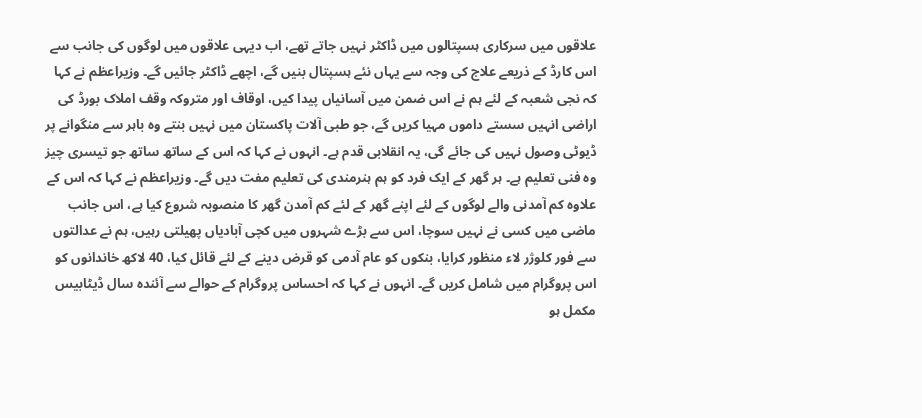علاقوں میں سرکاری ہسپتالوں میں ڈاکٹر نہیں جاتے تھے، اب دیہی علاقوں میں لوگوں کی جانب سے اس کارڈ کے ذریعے علاج کی وجہ سے یہاں نئے ہسپتال بنیں گے، اچھے ڈاکٹر جائیں گے۔ وزیراعظم نے کہا کہ نجی شعبہ کے لئے ہم نے اس ضمن میں آسانیاں پیدا کیں، اوقاف اور متروکہ وقف املاک بورڈ کی اراضی انہیں سستے داموں مہیا کریں گے، جو طبی آلات پاکستان میں نہیں بنتے وہ باہر سے منگوانے پر ڈیوٹی وصول نہیں کی جائے گی، یہ انقلابی قدم ہے۔ انہوں نے کہا کہ اس کے ساتھ ساتھ جو تیسری چیز وہ فنی تعلیم ہے۔ ہر گھر کے ایک فرد کو ہم ہنرمندی کی تعلیم مفت دیں گے۔ وزیراعظم نے کہا کہ اس کے علاوہ کم آمدنی والے لوگوں کے لئے اپنے گھر کے لئے کم آمدن گھر کا منصوبہ شروع کیا ہے، اس جانب ماضی میں کسی نے نہیں سوچا، اس سے بڑے شہروں میں کچی آبادیاں پھیلتی رہیں، ہم نے عدالتوں سے فور کلوژر لاء منظور کرایا، بنکوں کو عام آدمی کو قرض دینے کے لئے قائل کیا، 40 لاکھ خاندانوں کو اس پروگرام میں شامل کریں گے۔ انہوں نے کہا کہ احساس پروگرام کے حوالے سے آئندہ سال ڈیٹابیس مکمل ہو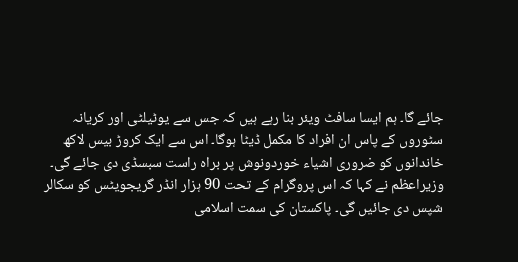جائے گا۔ ہم ایسا سافٹ ویئر بنا رہے ہیں کہ جس سے یوٹیلٹی اور کریانہ سٹوروں کے پاس ان افراد کا مکمل ڈیٹا ہوگا۔ اس سے ایک کروڑ بیس لاکھ خاندانوں کو ضروری اشیاء خوردونوش پر براہ راست سبسڈی دی جائے گی۔ وزیراعظم نے کہا کہ اس پروگرام کے تحت 90 ہزار انڈر گریجویٹس کو سکالر شپس دی جائیں گی۔ پاکستان کی سمت اسلامی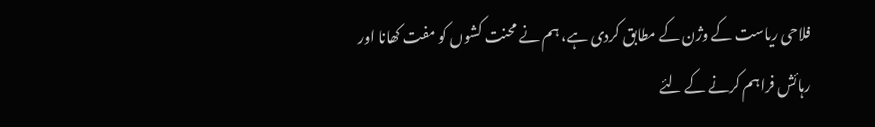فلاحی ریاست کے وژن کے مطابق کردی ہے، ہم نے محنت کشوں کو مفت کھانا اور رہائش فراہم کرنے کے لئے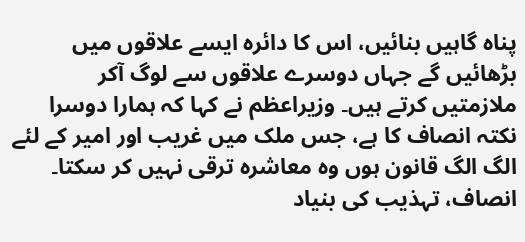پناہ گاہیں بنائیں، اس کا دائرہ ایسے علاقوں میں بڑھائیں گے جہاں دوسرے علاقوں سے لوگ آکر ملازمتیں کرتے ہیں۔ وزیراعظم نے کہا کہ ہمارا دوسرا نکتہ انصاف کا ہے، جس ملک میں غریب اور امیر کے لئے الگ الگ قانون ہوں وہ معاشرہ ترقی نہیں کر سکتا۔ انصاف، تہذیب کی بنیاد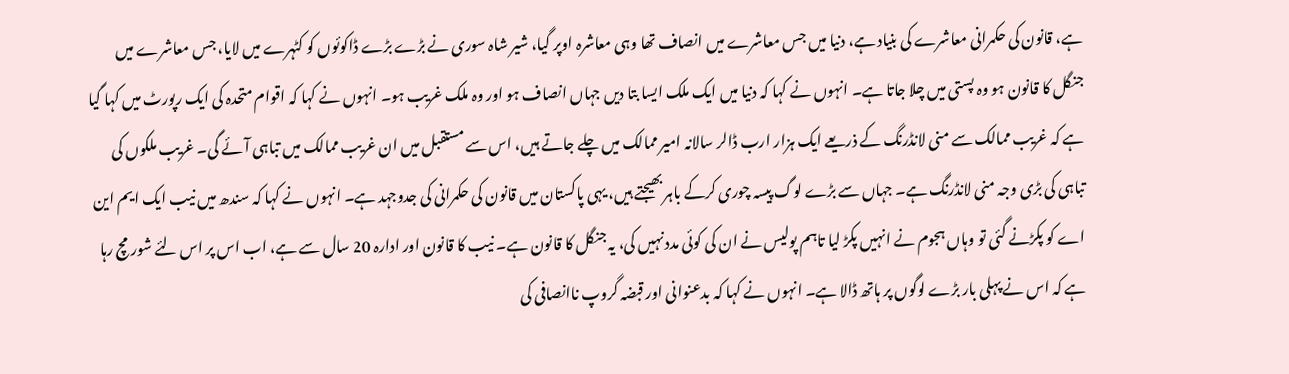ہے، قانون کی حکمرانی معاشرے کی بنیاد ہے، دنیا میں جس معاشرے میں انصاف تھا وہی معاشرہ اوپر گیا، شیر شاہ سوری نے بڑے بڑے ڈاکوئوں کو کٹہرے میں لایا، جس معاشرے میں جنگل کا قانون ہو وہ پستی میں چلا جاتا ہے۔ انہوں نے کہا کہ دنیا میں ایک ملک ایسا بتا دیں جہاں انصاف ہو اور وہ ملک غریب ہو۔ انہوں نے کہا کہ اقوام متحدہ کی ایک رپورٹ میں کہا گیا ہے کہ غریب ممالک سے منی لانڈرنگ کے ذریعے ایک ہزار ارب ڈالر سالانہ امیر ممالک میں چلے جاتے ہیں، اس سے مستقبل میں ان غریب ممالک میں تباہی آئے گی۔ غریب ملکوں کی تباہی کی بڑی وجہ منی لانڈرنگ ہے۔ جہاں سے بڑے لوگ پیسہ چوری کرکے باہر بھیجتے ہیں، یہی پاکستان میں قانون کی حکمرانی کی جدوجہد ہے۔ انہوں نے کہا کہ سندھ میں نیب ایک ایم این اے کو پکڑنے گئی تو وہاں ہجوم نے انہیں پکڑ لیا تاہم پولیس نے ان کی کوئی مدد نہیں کی، یہ جنگل کا قانون ہے۔ نیب کا قانون اور ادارہ 20 سال سے ہے، اب اس پر اس لئے شور مچ رہا ہے کہ اس نے پہلی بار بڑے لوگوں پر ہاتھ ڈالا ہے۔ انہوں نے کہا کہ بدعنوانی اور قبضہ گروپ ناانصافی کی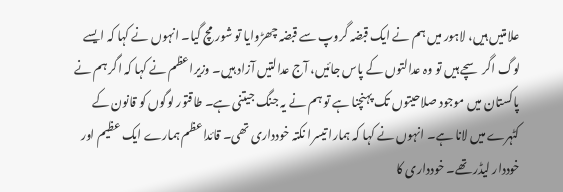علامتیں ہیں، لاہور میں ہم نے ایک قبضہ گروپ سے قبضہ چھڑوایا تو شور مچ گیا۔ انہوں نے کہا کہ ایسے لوگ اگر سچے ہیں تو وہ عدالتوں کے پاس جائیں، آج عدالتیں آزاد ہیں۔ وزیراعظم نے کہا کہ اگر ہم نے پاکستان میں موجود صلاحیتوں تک پہنچنا ہے تو ہم نے یہ جنگ جیتنی ہے۔ طاقتور لوگوں کو قانون کے کٹہرے میں لانا ہے۔ انہوں نے کہا کہ ہمارا تیسرا نکتہ خودداری تھی۔ قائداعظم ہمارے ایک عظیم اور خوددار لیڈر تھے۔ خودداری کا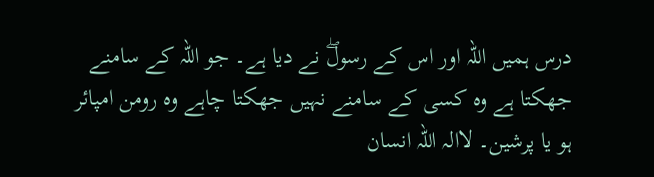درس ہمیں اللہ اور اس کے رسولۖ نے دیا ہے۔ جو اللہ کے سامنے جھکتا ہے وہ کسی کے سامنے نہیں جھکتا چاہے وہ رومن امپائر ہو یا پرشین۔ لاالہ اللہ انسان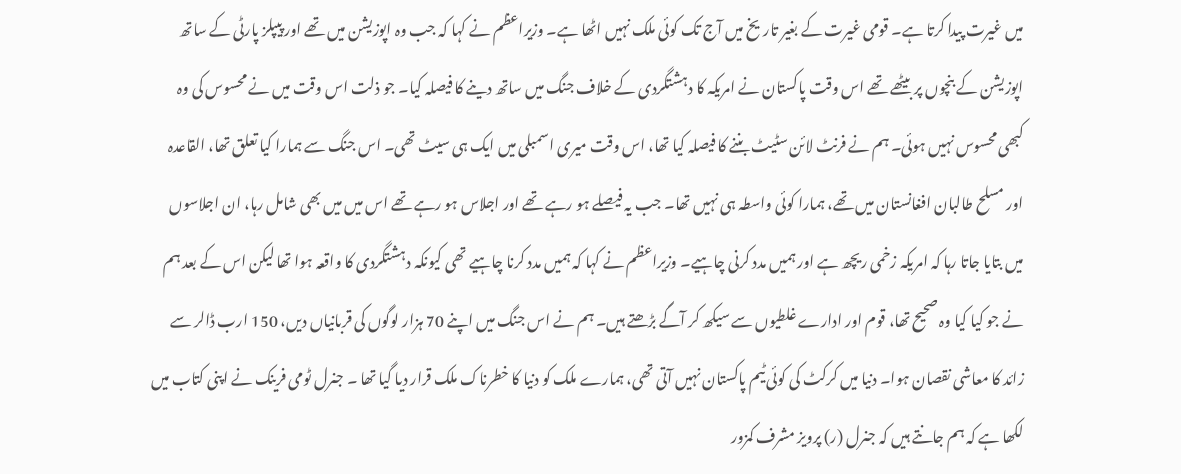میں غیرت پیدا کرتا ہے۔ قومی غیرت کے بغیر تاریخ میں آج تک کوئی ملک نہیں اٹھا ہے۔ وزیراعظم نے کہا کہ جب وہ اپوزیشن میں تھے اور پیپلز پارٹی کے ساتھ اپوزیشن کے بنچوں پر بیٹھے تھے اس وقت پاکستان نے امریکہ کا دہشتگردی کے خلاف جنگ میں ساتھ دینے کا فیصلہ کیا۔ جو ذلت اس وقت میں نے محسوس کی وہ کبھی محسوس نہیں ہوئی۔ ہم نے فرنٹ لائن سٹیٹ بننے کا فیصلہ کیا تھا، اس وقت میری اسمبلی میں ایک ہی سیٹ تھی۔ اس جنگ سے ہمارا کیا تعلق تھا، القاعدہ اور مسلح طالبان افغانستان میں تھے، ہمارا کوئی واسطہ ہی نہیں تھا۔ جب یہ فیصلے ہو رہے تھے اور اجلاس ہو رہے تھے اس میں میں بھی شامل رہا، ان اجلاسوں میں بتایا جاتا رہا کہ امریکہ زخمی ریچھ ہے اور ہمیں مدد کرنی چاہیے۔ وزیراعظم نے کہا کہ ہمیں مدد کرنا چاہیے تھی کیونکہ دہشتگردی کا واقعہ ہوا تھا لیکن اس کے بعد ہم نے جو کیا کیا وہ صحیح تھا، قوم اور ادارے غلطیوں سے سیکھ کر آگے بڑھتے ہیں۔ ہم نے اس جنگ میں اپنے 70 ہزار لوگوں کی قربانیاں دیں، 150 ارب ڈالر سے زائد کا معاشی نقصان ہوا۔ دنیا میں کرکٹ کی کوئی ٹیم پاکستان نہیں آتی تھی، ہمارے ملک کو دنیا کا خطرناک ملک قرار دیا گیا تھا ۔ جنرل ٹومی فرینک نے اپنی کتاب میں لکھا ہے کہ ہم جانتے ہیں کہ جنرل (ر) پرویز مشرف کمزور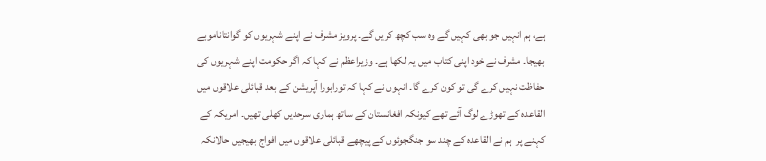ہے، ہم انہیں جو بھی کہیں گے وہ سب کچھ کریں گے۔ پرویز مشرف نے اپنے شہریوں کو گوانتاناموبے بھیجا۔ مشرف نے خود اپنی کتاب میں یہ لکھا ہے۔ وزیراعظم نے کہا کہ اگر حکومت اپنے شہریوں کی حفاظت نہیں کرے گی تو کون کرے گا۔ انہوں نے کہا کہ تورابورا آپریشن کے بعد قبائلی علاقوں میں القاعدہ کے تھوڑے لوگ آئے تھے کیونکہ افغانستان کے ساتھ ہماری سرحدیں کھلی تھیں۔ امریکہ کے کہنے پر  ہم نے القاعدہ کے چند سو جنگجوئوں کے پیچھے قبائلی علاقوں میں افواج بھیجیں حالانکہ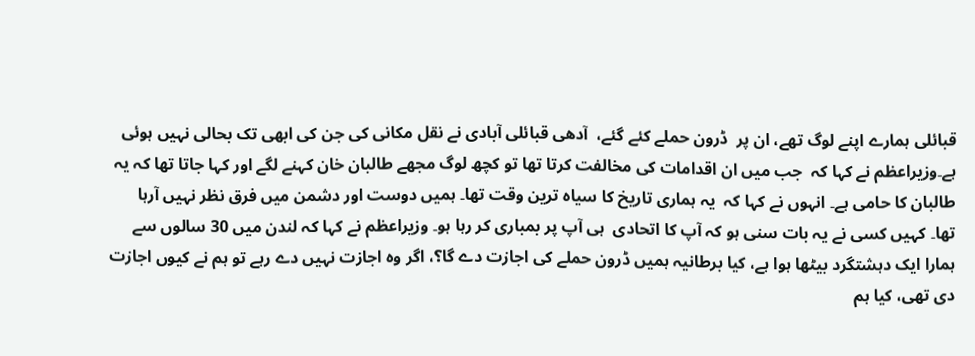قبائلی ہمارے اپنے لوگ تھے، ان پر  ڈرون حملے کئے گئے،  آدھی قبائلی آبادی نے نقل مکانی کی جن کی ابھی تک بحالی نہیں ہوئی ہے۔وزیراعظم نے کہا کہ  جب میں ان اقدامات کی مخالفت کرتا تھا تو کچھ لوگ مجھے طالبان خان کہنے لگے اور کہا جاتا تھا کہ یہ  طالبان کا حامی ہے۔ انہوں نے کہا کہ  یہ ہماری تاریخ کا سیاہ ترین وقت تھا۔ ہمیں دوست اور دشمن میں فرق نظر نہیں آرہا تھا۔ کہیں کسی نے یہ بات سنی ہو کہ آپ کا اتحادی  ہی آپ پر بمباری کر رہا ہو۔ وزیراعظم نے کہا کہ لندن میں 30 سالوں سے ہمارا ایک دہشتگرد بیٹھا ہوا ہے، کیا برطانیہ ہمیں ڈرون حملے کی اجازت دے گا؟، اگر وہ اجازت نہیں دے رہے تو ہم نے کیوں اجازت دی تھی، کیا ہم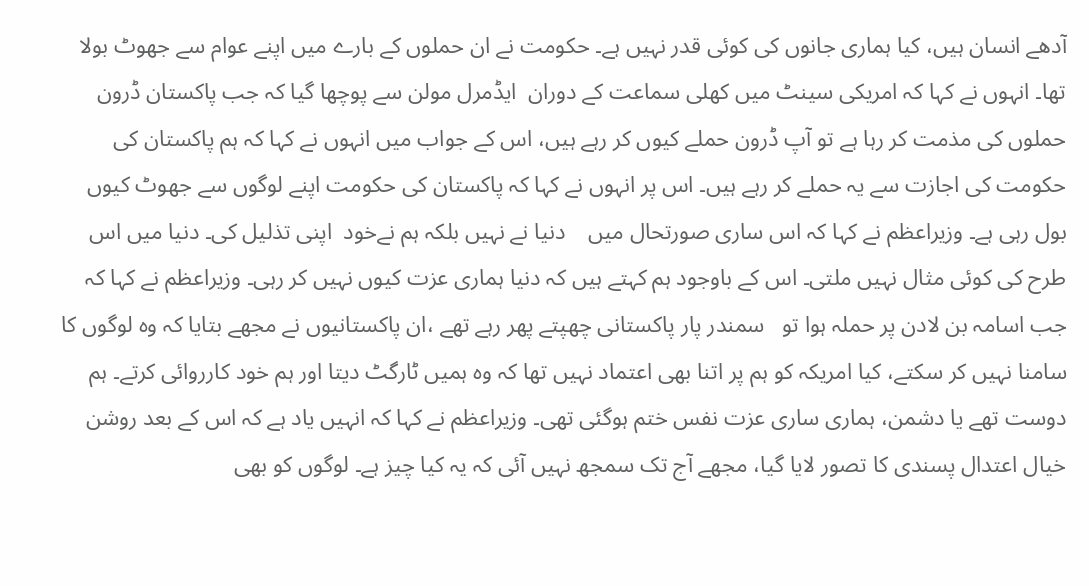آدھے انسان ہیں، کیا ہماری جانوں کی کوئی قدر نہیں ہے۔ حکومت نے ان حملوں کے بارے میں اپنے عوام سے جھوٹ بولا تھا۔ انہوں نے کہا کہ امریکی سینٹ میں کھلی سماعت کے دوران  ایڈمرل مولن سے پوچھا گیا کہ جب پاکستان ڈرون حملوں کی مذمت کر رہا ہے تو آپ ڈرون حملے کیوں کر رہے ہیں، اس کے جواب میں انہوں نے کہا کہ ہم پاکستان کی حکومت کی اجازت سے یہ حملے کر رہے ہیں۔ اس پر انہوں نے کہا کہ پاکستان کی حکومت اپنے لوگوں سے جھوٹ کیوں بول رہی ہے۔ وزیراعظم نے کہا کہ اس ساری صورتحال میں    دنیا نے نہیں بلکہ ہم نےخود  اپنی تذلیل کی۔ دنیا میں اس طرح کی کوئی مثال نہیں ملتی۔ اس کے باوجود ہم کہتے ہیں کہ دنیا ہماری عزت کیوں نہیں کر رہی۔ وزیراعظم نے کہا کہ جب اسامہ بن لادن پر حملہ ہوا تو   سمندر پار پاکستانی چھپتے پھر رہے تھے ،ان پاکستانیوں نے مجھے بتایا کہ وہ لوگوں کا سامنا نہیں کر سکتے، کیا امریکہ کو ہم پر اتنا بھی اعتماد نہیں تھا کہ وہ ہمیں ٹارگٹ دیتا اور ہم خود کارروائی کرتے۔ ہم دوست تھے یا دشمن، ہماری ساری عزت نفس ختم ہوگئی تھی۔ وزیراعظم نے کہا کہ انہیں یاد ہے کہ اس کے بعد روشن خیال اعتدال پسندی کا تصور لایا گیا، مجھے آج تک سمجھ نہیں آئی کہ یہ کیا چیز ہے۔ لوگوں کو بھی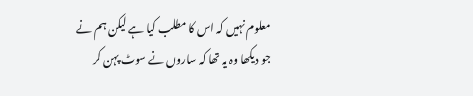معلوم نہیں کہ اس کا مطلب کیا ہے لیکن ہم نے جو دیکھا وہ یہ تھا کہ ساروں نے سوٹ پہن کر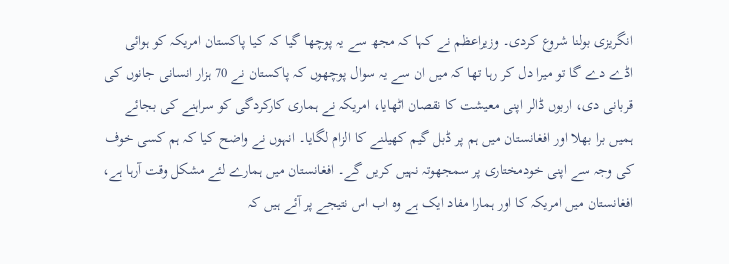انگریزی بولنا شروع کردی۔ وزیراعظم نے کہا کہ مجھ سے یہ پوچھا گیا کہ کیا پاکستان امریکہ کو ہوائی اڈے دے گا تو میرا دل کر رہا تھا کہ میں ان سے یہ سوال پوچھوں کہ پاکستان نے 70 ہزار انسانی جانوں کی قربانی دی، اربوں ڈالر اپنی معیشت کا نقصان اٹھایا، امریکہ نے ہماری کارکردگی کو سراہنے کی بجائے ہمیں برا بھلا اور افغانستان میں ہم پر ڈبل گیم کھیلنے کا الزام لگایا۔ انہوں نے واضح کیا کہ ہم کسی خوف کی وجہ سے اپنی خودمختاری پر سمجھوتہ نہیں کریں گے۔ افغانستان میں ہمارے لئے مشکل وقت آرہا ہے، افغانستان میں امریکہ کا اور ہمارا مفاد ایک ہے وہ اب اس نتیجے پر آئے ہیں کہ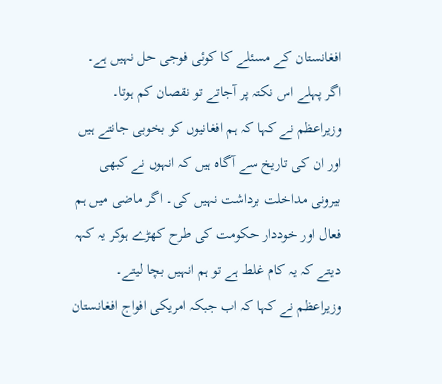افغانستان کے مسئلے کا کوئی فوجی حل نہیں ہے۔ اگر پہلے اس نکتہ پر آجاتے تو نقصان کم ہوتا۔ وزیراعظم نے کہا کہ ہم افغانیوں کو بخوبی جانتے ہیں اور ان کی تاریخ سے آگاہ ہیں کہ انہوں نے کبھی بیرونی مداخلت برداشت نہیں کی۔ اگر ماضی میں ہم فعال اور خوددار حکومت کی طرح کھڑے ہوکر یہ کہہ دیتے کہ یہ کام غلط ہے تو ہم انہیں بچا لیتے۔ وزیراعظم نے کہا کہ اب جبکہ امریکی افواج افغانستان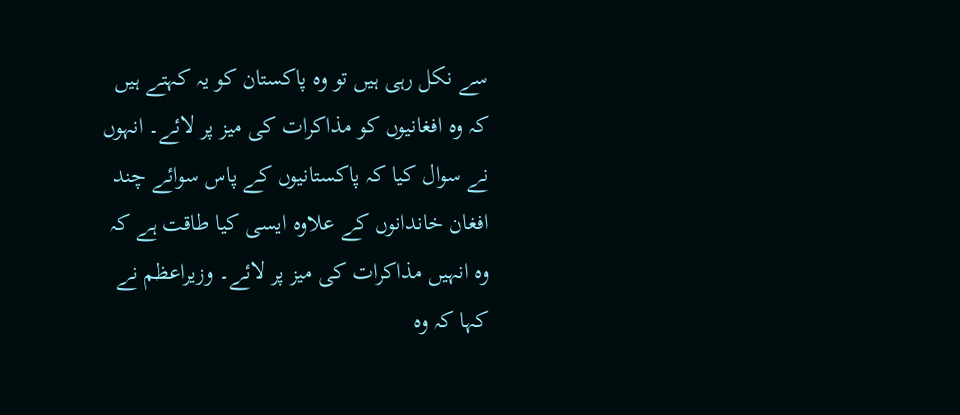سے نکل رہی ہیں تو وہ پاکستان کو یہ کہتے ہیں کہ وہ افغانیوں کو مذاکرات کی میز پر لائے۔ انہوں نے سوال کیا کہ پاکستانیوں کے پاس سوائے چند افغان خاندانوں کے علاوہ ایسی کیا طاقت ہے کہ وہ انہیں مذاکرات کی میز پر لائے۔ وزیراعظم نے کہا کہ وہ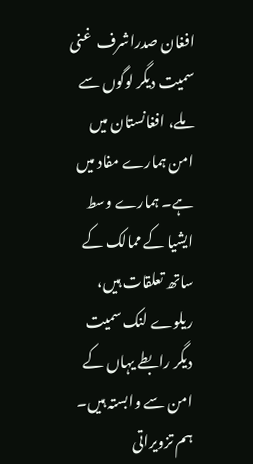افغان صدراشرف  غنی سمیت دیگر لوگوں سے ملے، افغانستان میں امن ہمارے مفاد میں ہے۔ ہمارے وسط ایشیا کے ممالک کے ساتھ تعلقات ہیں، ریلوے لنک سمیت دیگر رابطے یہاں کے امن سے وابستہ ہیں۔ ہم تزویراتی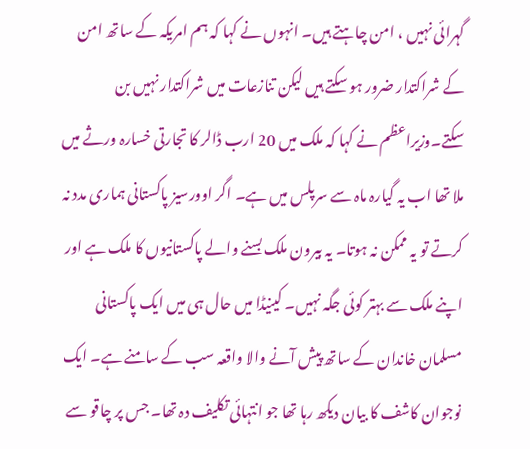گہرائی نہیں ، امن چاہتے ہیں۔ انہوں نے کہا کہ ہم امریکہ کے ساتھ امن کے شراکتدار ضرور ہو سکتے ہیں لیکن تنازعات میں شراکتدار نہیں بن سکتے۔وزیراعظم نے کہا کہ ملک میں 20 ارب ڈالر کا تجارتی خسارہ ورثے میں ملا تھا اب یہ گیارہ ماہ سے سرپلس میں ہے۔ اگر اوورسیز پاکستانی ہماری مدد نہ کرتے تو یہ ممکن نہ ہوتا۔ یہ بیرون ملک بسنے والے پاکستانیوں کا ملک ہے اور اپنے ملک سے بہتر کوئی جگہ نہیں۔ کینیڈا میں حال ہی میں ایک پاکستانی مسلمان خاندان کے ساتھ پیش آنے والا واقعہ سب کے سامنے ہے۔ ایک نوجوان کاشف کا بیان دیکھ رہا تھا جو انتہائی تکلیف دہ تھا۔ جس پر چاقو سے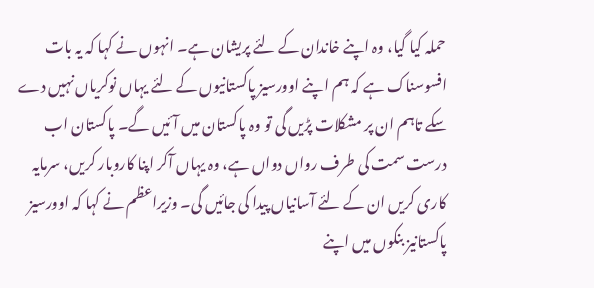حملہ کیا گیا، وہ اپنے خاندان کے لئے پریشان ہے۔ انہوں نے کہا کہ یہ بات افسوسناک ہے کہ ہم اپنے اوورسیز پاکستانیوں کے لئے یہاں نوکریاں نہیں دے سکے تاہم ان پر مشکلات پڑیں گی تو وہ پاکستان میں آئیں گے۔ پاکستان اب درست سمت کی طرف رواں دواں ہے، وہ یہاں آکر اپنا کاروبار کریں، سرمایہ کاری کریں ان کے لئے آسانیاں پیدا کی جائیں گی۔ وزیراعظم نے کہا کہ اوورسیز پاکستانیز بنکوں میں اپنے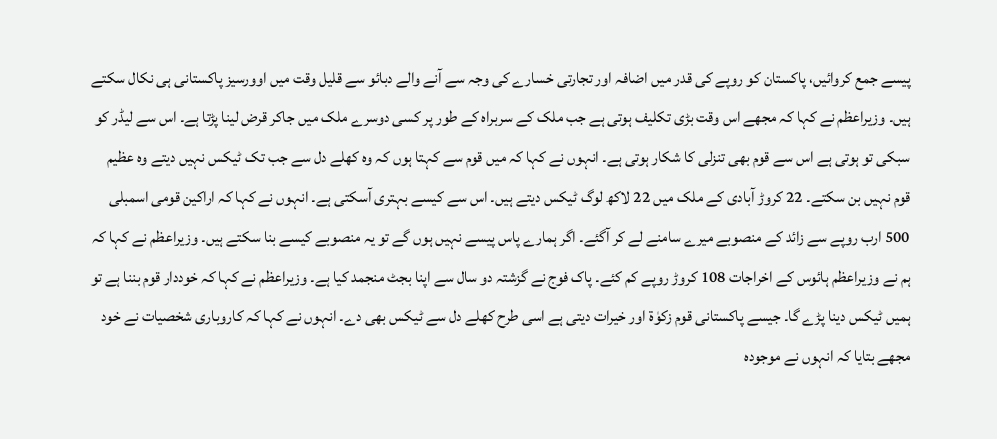پیسے جمع کروائیں، پاکستان کو روپے کی قدر میں اضافہ اور تجارتی خسارے کی وجہ سے آنے والے دبائو سے قلیل وقت میں اوورسیز پاکستانی ہی نکال سکتے ہیں۔ وزیراعظم نے کہا کہ مجھے اس وقت بڑی تکلیف ہوتی ہے جب ملک کے سربراہ کے طور پر کسی دوسرے ملک میں جاکر قرض لینا پڑتا ہے۔ اس سے لیڈر کو سبکی تو ہوتی ہے اس سے قوم بھی تنزلی کا شکار ہوتی ہے۔ انہوں نے کہا کہ میں قوم سے کہتا ہوں کہ وہ کھلے دل سے جب تک ٹیکس نہیں دیتے وہ عظیم قوم نہیں بن سکتے۔ 22 کروڑ آبادی کے ملک میں 22 لاکھ لوگ ٹیکس دیتے ہیں۔ اس سے کیسے بہتری آسکتی ہے۔ انہوں نے کہا کہ اراکین قومی اسمبلی 500 ارب روپے سے زائد کے منصوبے میرے سامنے لے کر آگئے۔ اگر ہمارے پاس پیسے نہیں ہوں گے تو یہ منصوبے کیسے بنا سکتے ہیں۔ وزیراعظم نے کہا کہ ہم نے وزیراعظم ہائوس کے اخراجات 108 کروڑ روپے کم کئے۔ پاک فوج نے گزشتہ دو سال سے اپنا بجٹ منجمد کیا ہے۔ وزیراعظم نے کہا کہ خوددار قوم بننا ہے تو ہمیں ٹیکس دینا پڑے گا۔ جیسے پاکستانی قوم زکوٰة اور خیرات دیتی ہے اسی طرح کھلے دل سے ٹیکس بھی دے۔ انہوں نے کہا کہ کاروباری شخصیات نے خود مجھے بتایا کہ انہوں نے موجودہ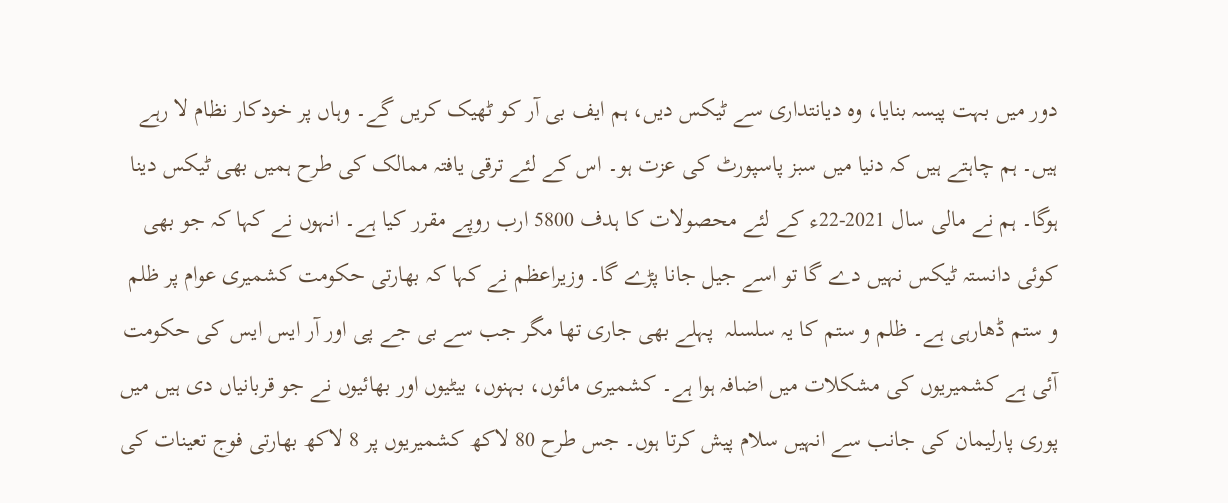دور میں بہت پیسہ بنایا، وہ دیانتداری سے ٹیکس دیں، ہم ایف بی آر کو ٹھیک کریں گے۔ وہاں پر خودکار نظام لا رہے ہیں۔ ہم چاہتے ہیں کہ دنیا میں سبز پاسپورٹ کی عزت ہو۔ اس کے لئے ترقی یافتہ ممالک کی طرح ہمیں بھی ٹیکس دینا ہوگا۔ ہم نے مالی سال 2021-22ء کے لئے محصولات کا ہدف 5800 ارب روپے مقرر کیا ہے۔ انہوں نے کہا کہ جو بھی کوئی دانستہ ٹیکس نہیں دے گا تو اسے جیل جانا پڑے گا۔ وزیراعظم نے کہا کہ بھارتی حکومت کشمیری عوام پر ظلم و ستم ڈھارہی ہے۔ ظلم و ستم کا یہ سلسلہ  پہلے بھی جاری تھا مگر جب سے بی جے پی اور آر ایس ایس کی حکومت آئی ہے کشمیریوں کی مشکلات میں اضافہ ہوا ہے۔ کشمیری مائوں، بہنوں، بیٹیوں اور بھائیوں نے جو قربانیاں دی ہیں میں پوری پارلیمان کی جانب سے انہیں سلام پیش کرتا ہوں۔ جس طرح 80 لاکھ کشمیریوں پر 8 لاکھ بھارتی فوج تعینات کی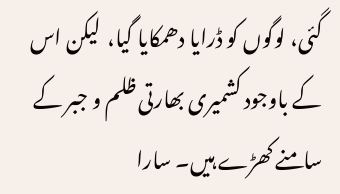گئی، لوگوں کو ڈرایا دھمکایا گیا،  لیکن اس کے باوجود کشمیری بھارتی ظلم و جبر کے سامنے کھڑے ہیں۔ سارا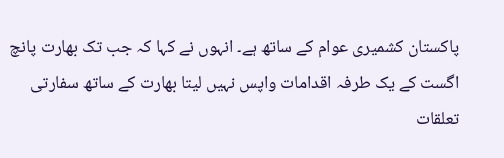پاکستان کشمیری عوام کے ساتھ ہے۔ انہوں نے کہا کہ جب تک بھارت پانچ اگست کے یک طرفہ اقدامات واپس نہیں لیتا بھارت کے ساتھ سفارتی تعلقات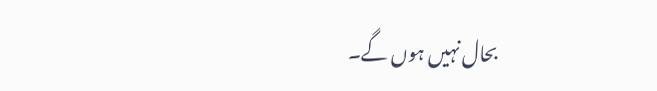بحال نہیں ہوں گے۔